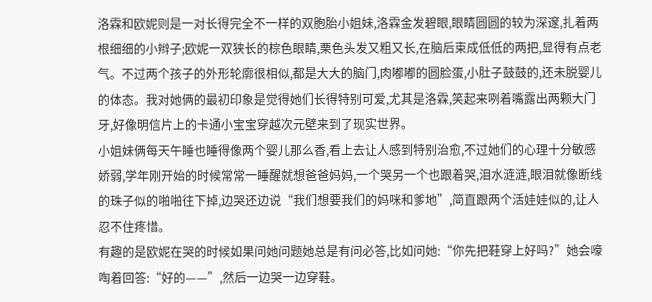洛霖和欧妮则是一对长得完全不一样的双胞胎小姐妹,洛霖金发碧眼,眼睛圆圆的较为深邃,扎着两根细细的小辫子;欧妮一双狭长的棕色眼睛,栗色头发又粗又长,在脑后束成低低的两把,显得有点老气。不过两个孩子的外形轮廓很相似,都是大大的脑门,肉嘟嘟的圆脸蛋,小肚子鼓鼓的,还未脱婴儿的体态。我对她俩的最初印象是觉得她们长得特别可爱,尤其是洛霖,笑起来咧着嘴露出两颗大门牙,好像明信片上的卡通小宝宝穿越次元壁来到了现实世界。
小姐妹俩每天午睡也睡得像两个婴儿那么香,看上去让人感到特别治愈,不过她们的心理十分敏感娇弱,学年刚开始的时候常常一睡醒就想爸爸妈妈,一个哭另一个也跟着哭,泪水涟涟,眼泪就像断线的珠子似的啪啪往下掉,边哭还边说“我们想要我们的妈咪和爹地”,简直跟两个活娃娃似的,让人忍不住疼惜。
有趣的是欧妮在哭的时候如果问她问题她总是有问必答,比如问她:“你先把鞋穿上好吗?”她会嚎啕着回答:“好的——”,然后一边哭一边穿鞋。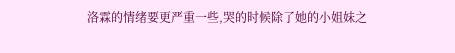洛霖的情绪要更严重一些,哭的时候除了她的小姐妹之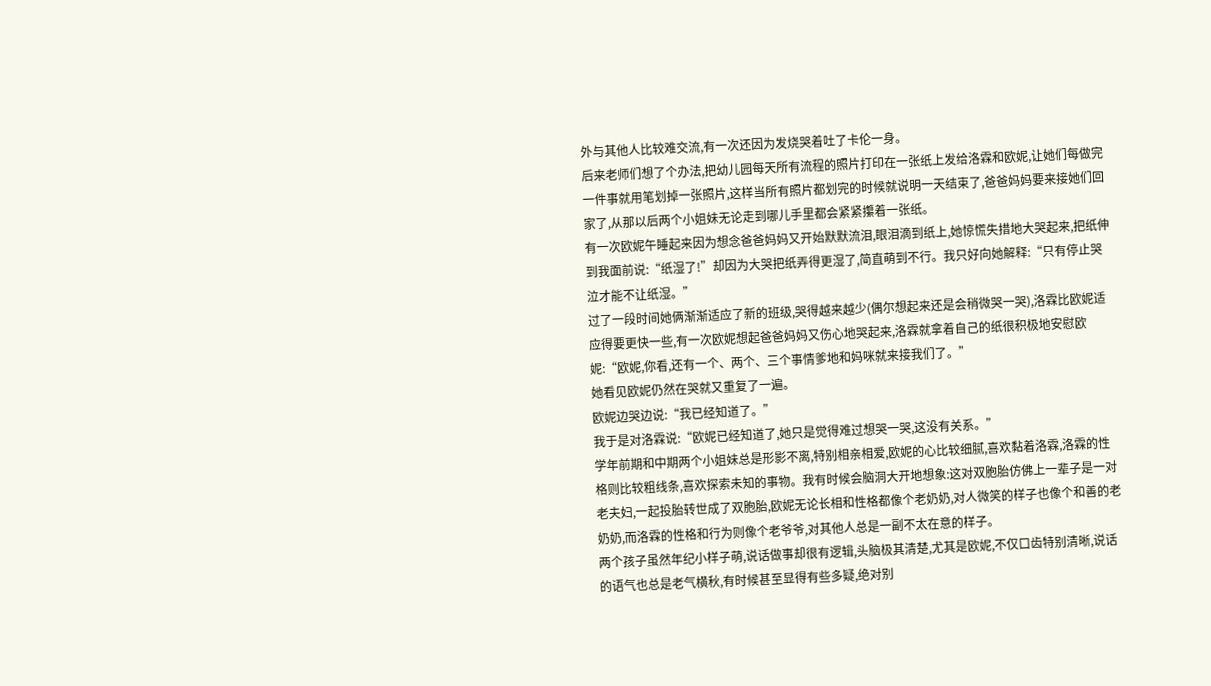外与其他人比较难交流,有一次还因为发烧哭着吐了卡伦一身。
后来老师们想了个办法,把幼儿园每天所有流程的照片打印在一张纸上发给洛霖和欧妮,让她们每做完一件事就用笔划掉一张照片,这样当所有照片都划完的时候就说明一天结束了,爸爸妈妈要来接她们回家了,从那以后两个小姐妹无论走到哪儿手里都会紧紧攥着一张纸。
有一次欧妮午睡起来因为想念爸爸妈妈又开始默默流泪,眼泪滴到纸上,她惊慌失措地大哭起来,把纸伸到我面前说:“纸湿了!”却因为大哭把纸弄得更湿了,简直萌到不行。我只好向她解释:“只有停止哭泣才能不让纸湿。”
过了一段时间她俩渐渐适应了新的班级,哭得越来越少(偶尔想起来还是会稍微哭一哭),洛霖比欧妮适应得要更快一些,有一次欧妮想起爸爸妈妈又伤心地哭起来,洛霖就拿着自己的纸很积极地安慰欧妮:“欧妮,你看,还有一个、两个、三个事情爹地和妈咪就来接我们了。”
她看见欧妮仍然在哭就又重复了一遍。
欧妮边哭边说:“我已经知道了。”
我于是对洛霖说:“欧妮已经知道了,她只是觉得难过想哭一哭,这没有关系。”
学年前期和中期两个小姐妹总是形影不离,特别相亲相爱,欧妮的心比较细腻,喜欢黏着洛霖,洛霖的性格则比较粗线条,喜欢探索未知的事物。我有时候会脑洞大开地想象:这对双胞胎仿佛上一辈子是一对老夫妇,一起投胎转世成了双胞胎,欧妮无论长相和性格都像个老奶奶,对人微笑的样子也像个和善的老奶奶,而洛霖的性格和行为则像个老爷爷,对其他人总是一副不太在意的样子。
两个孩子虽然年纪小样子萌,说话做事却很有逻辑,头脑极其清楚,尤其是欧妮,不仅口齿特别清晰,说话的语气也总是老气横秋,有时候甚至显得有些多疑,绝对别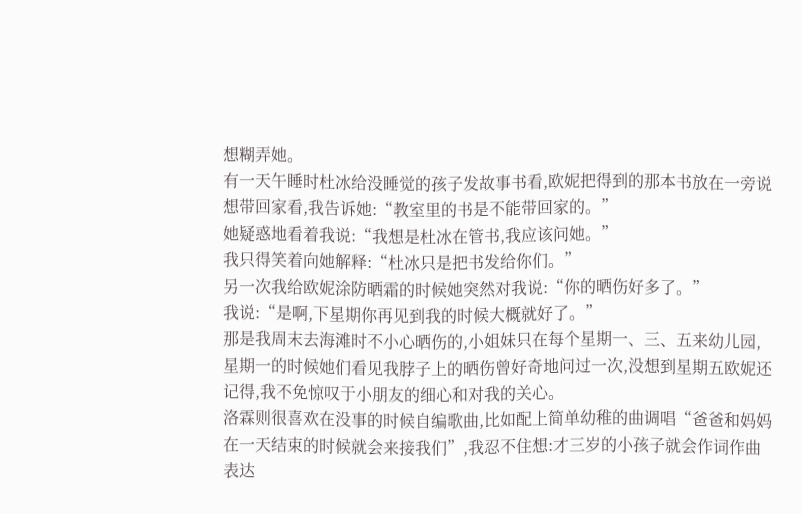想糊弄她。
有一天午睡时杜冰给没睡觉的孩子发故事书看,欧妮把得到的那本书放在一旁说想带回家看,我告诉她:“教室里的书是不能带回家的。”
她疑惑地看着我说:“我想是杜冰在管书,我应该问她。”
我只得笑着向她解释:“杜冰只是把书发给你们。”
另一次我给欧妮涂防晒霜的时候她突然对我说:“你的晒伤好多了。”
我说:“是啊,下星期你再见到我的时候大概就好了。”
那是我周末去海滩时不小心晒伤的,小姐妹只在每个星期一、三、五来幼儿园,星期一的时候她们看见我脖子上的晒伤曾好奇地问过一次,没想到星期五欧妮还记得,我不免惊叹于小朋友的细心和对我的关心。
洛霖则很喜欢在没事的时候自编歌曲,比如配上简单幼稚的曲调唱“爸爸和妈妈在一天结束的时候就会来接我们”,我忍不住想:才三岁的小孩子就会作词作曲表达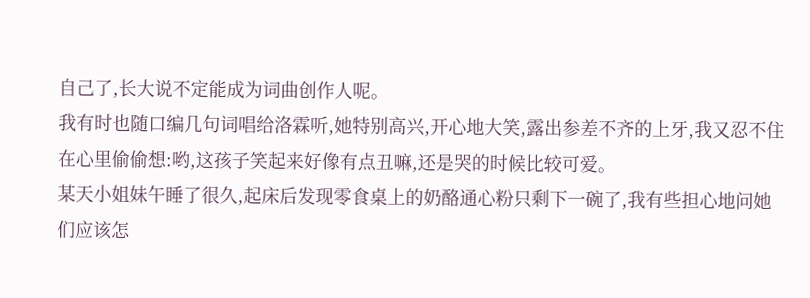自己了,长大说不定能成为词曲创作人呢。
我有时也随口编几句词唱给洛霖听,她特别高兴,开心地大笑,露出参差不齐的上牙,我又忍不住在心里偷偷想:哟,这孩子笑起来好像有点丑嘛,还是哭的时候比较可爱。
某天小姐妹午睡了很久,起床后发现零食桌上的奶酪通心粉只剩下一碗了,我有些担心地问她们应该怎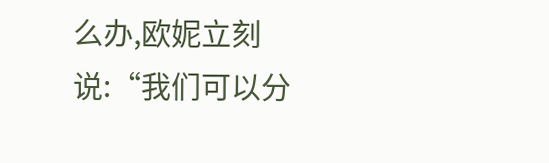么办,欧妮立刻说:“我们可以分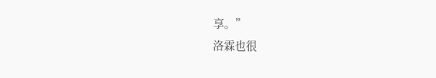享。”
洛霖也很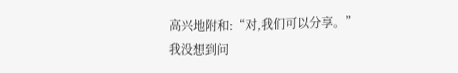高兴地附和:“对,我们可以分享。”
我没想到问